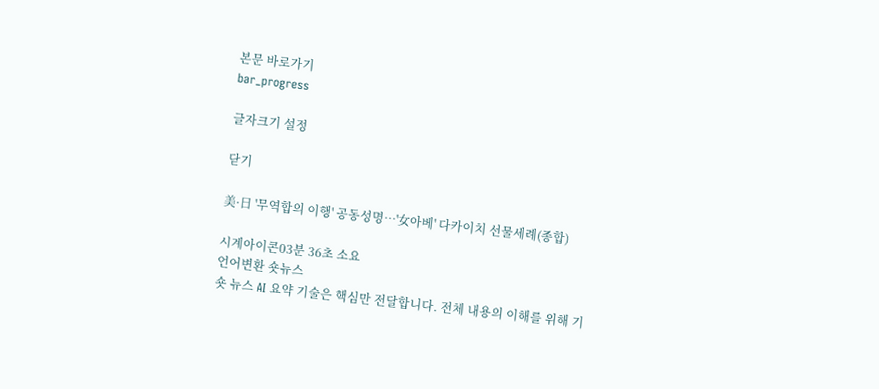본문 바로가기
bar_progress

글자크기 설정

닫기

美·日 '무역합의 이행' 공동성명…'女아베' 다카이치 선물세례(종합)

시계아이콘03분 36초 소요
언어변환 숏뉴스
숏 뉴스 AI 요약 기술은 핵심만 전달합니다. 전체 내용의 이해를 위해 기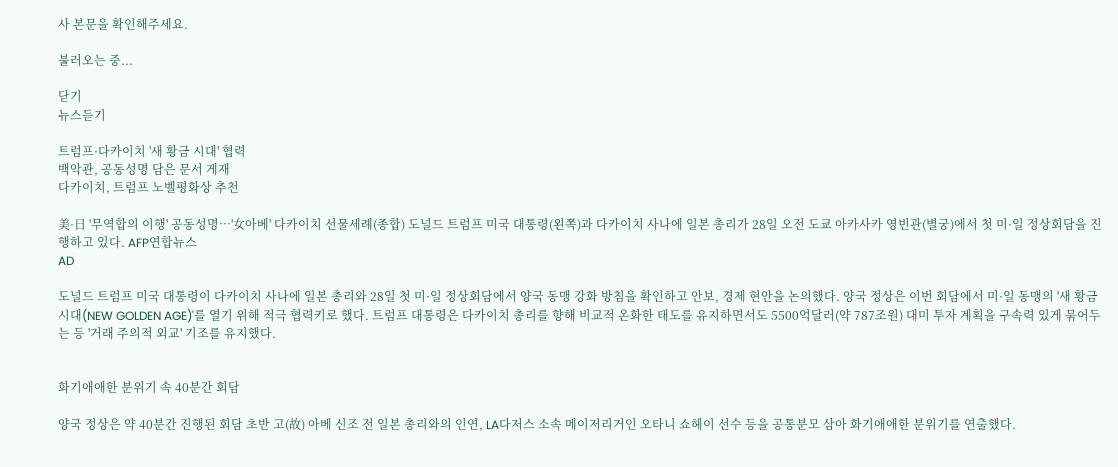사 본문을 확인해주세요.

불러오는 중...

닫기
뉴스듣기

트럼프·다카이치 '새 황금 시대' 협력
백악관, 공동성명 담은 문서 게재
다카이치, 트럼프 노벨평화상 추천

美·日 '무역합의 이행' 공동성명…'女아베' 다카이치 선물세례(종합) 도널드 트럼프 미국 대통령(왼쪽)과 다카이치 사나에 일본 총리가 28일 오전 도쿄 아카사카 영빈관(별궁)에서 첫 미·일 정상회담을 진행하고 있다. AFP연합뉴스
AD

도널드 트럼프 미국 대통령이 다카이치 사나에 일본 총리와 28일 첫 미·일 정상회담에서 양국 동맹 강화 방침을 확인하고 안보, 경제 현안을 논의했다. 양국 정상은 이번 회담에서 미·일 동맹의 '새 황금시대(NEW GOLDEN AGE)'를 열기 위해 적극 협력키로 했다. 트럼프 대통령은 다카이치 총리를 향해 비교적 온화한 태도를 유지하면서도 5500억달러(약 787조원) 대미 투자 계획을 구속력 있게 묶어두는 등 '거래 주의적 외교' 기조를 유지했다.


화기애애한 분위기 속 40분간 회담

양국 정상은 약 40분간 진행된 회담 초반 고(故) 아베 신조 전 일본 총리와의 인연, LA다저스 소속 메이저리거인 오타니 쇼헤이 선수 등을 공통분모 삼아 화기애애한 분위기를 연출했다.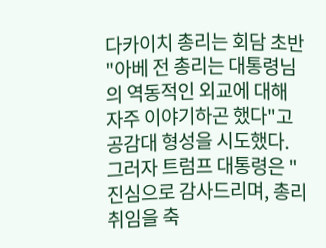다카이치 총리는 회담 초반 "아베 전 총리는 대통령님의 역동적인 외교에 대해 자주 이야기하곤 했다"고 공감대 형성을 시도했다. 그러자 트럼프 대통령은 "진심으로 감사드리며, 총리 취임을 축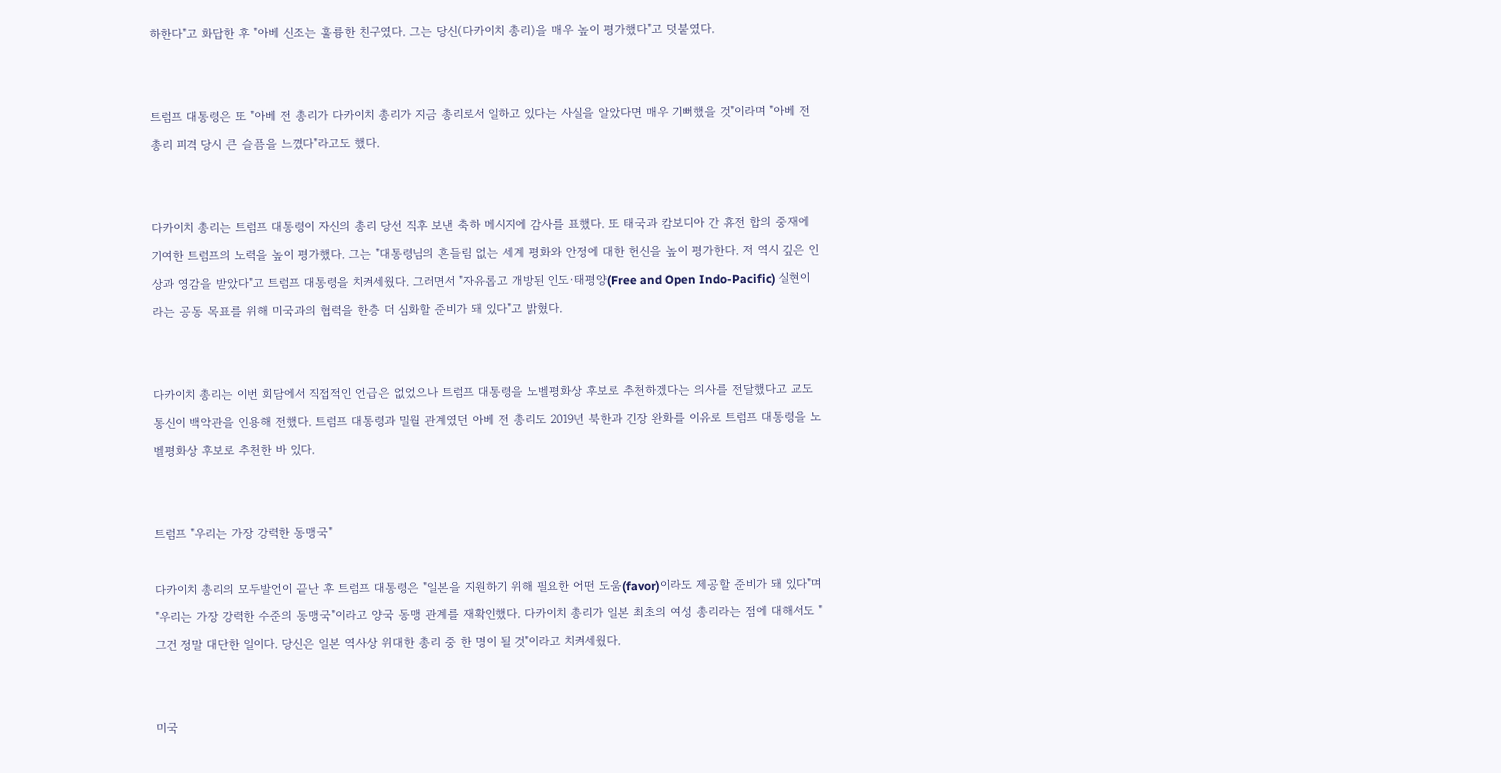하한다"고 화답한 후 "아베 신조는 훌륭한 친구였다. 그는 당신(다카이치 총리)을 매우 높이 평가했다"고 덧붙였다.


트럼프 대통령은 또 "아베 전 총리가 다카이치 총리가 지금 총리로서 일하고 있다는 사실을 알았다면 매우 기뻐했을 것"이라며 "아베 전 총리 피격 당시 큰 슬픔을 느꼈다"라고도 했다.


다카이치 총리는 트럼프 대통령이 자신의 총리 당선 직후 보낸 축하 메시지에 감사를 표했다. 또 태국과 캄보디아 간 휴전 합의 중재에 기여한 트럼프의 노력을 높이 평가했다. 그는 "대통령님의 흔들림 없는 세계 평화와 안정에 대한 헌신을 높이 평가한다. 저 역시 깊은 인상과 영감을 받았다"고 트럼프 대통령을 치켜세웠다. 그러면서 "자유롭고 개방된 인도·태평양(Free and Open Indo-Pacific) 실현이라는 공동 목표를 위해 미국과의 협력을 한층 더 심화할 준비가 돼 있다"고 밝혔다.


다카이치 총리는 이번 회담에서 직접적인 언급은 없었으나 트럼프 대통령을 노벨평화상 후보로 추천하겠다는 의사를 전달했다고 교도통신이 백악관을 인용해 전했다. 트럼프 대통령과 밀월 관계였던 아베 전 총리도 2019년 북한과 긴장 완화를 이유로 트럼프 대통령을 노벨평화상 후보로 추천한 바 있다.


트럼프 "우리는 가장 강력한 동맹국"

다카이치 총리의 모두발언이 끝난 후 트럼프 대통령은 "일본을 지원하기 위해 필요한 어떤 도움(favor)이라도 제공할 준비가 돼 있다"며 "우리는 가장 강력한 수준의 동맹국"이라고 양국 동맹 관계를 재확인했다. 다카이치 총리가 일본 최초의 여성 총리라는 점에 대해서도 "그건 정말 대단한 일이다. 당신은 일본 역사상 위대한 총리 중 한 명이 될 것"이라고 치켜세웠다.


미국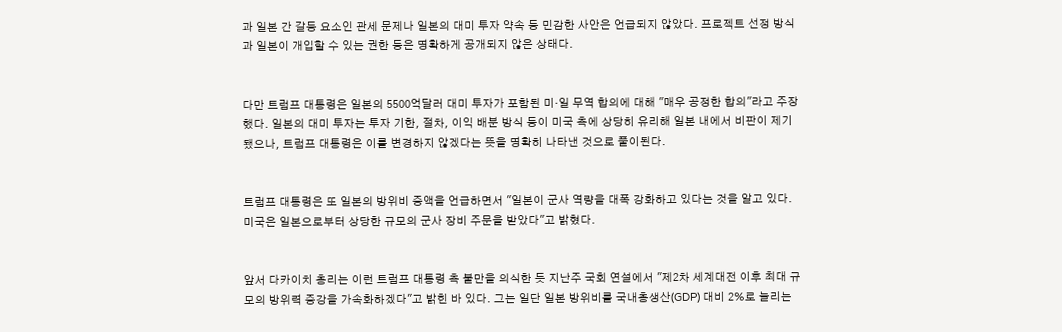과 일본 간 갈등 요소인 관세 문제나 일본의 대미 투자 약속 등 민감한 사안은 언급되지 않았다. 프로젝트 선정 방식과 일본이 개입할 수 있는 권한 등은 명확하게 공개되지 않은 상태다.


다만 트럼프 대통령은 일본의 5500억달러 대미 투자가 포함된 미·일 무역 합의에 대해 "매우 공정한 합의"라고 주장했다. 일본의 대미 투자는 투자 기한, 절차, 이익 배분 방식 등이 미국 측에 상당히 유리해 일본 내에서 비판이 제기됐으나, 트럼프 대통령은 이를 변경하지 않겠다는 뜻을 명확히 나타낸 것으로 풀이된다.


트럼프 대통령은 또 일본의 방위비 증액을 언급하면서 "일본이 군사 역량을 대폭 강화하고 있다는 것을 알고 있다. 미국은 일본으로부터 상당한 규모의 군사 장비 주문을 받았다"고 밝혔다.


앞서 다카이치 총리는 이런 트럼프 대통령 측 불만을 의식한 듯 지난주 국회 연설에서 "제2차 세계대전 이후 최대 규모의 방위력 증강을 가속화하겠다"고 밝힌 바 있다. 그는 일단 일본 방위비를 국내총생산(GDP) 대비 2%로 늘리는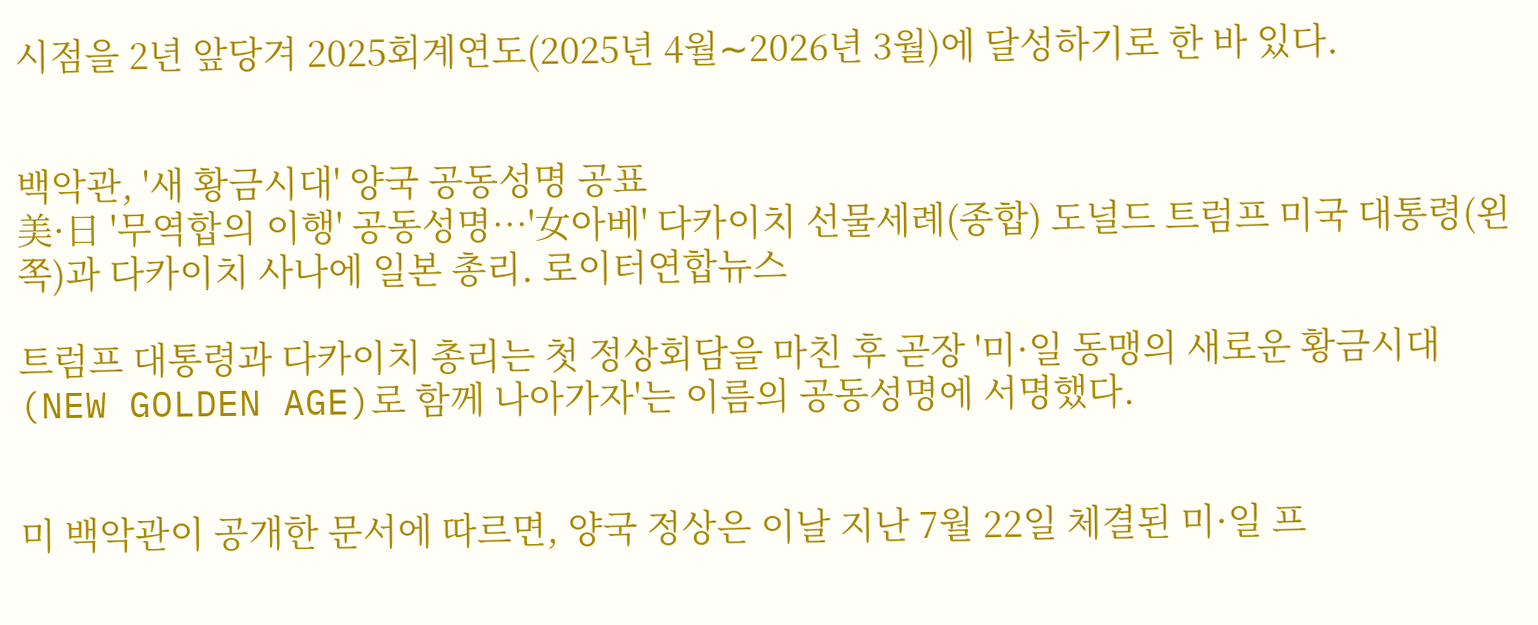시점을 2년 앞당겨 2025회계연도(2025년 4월∼2026년 3월)에 달성하기로 한 바 있다.


백악관, '새 황금시대' 양국 공동성명 공표
美·日 '무역합의 이행' 공동성명…'女아베' 다카이치 선물세례(종합) 도널드 트럼프 미국 대통령(왼쪽)과 다카이치 사나에 일본 총리. 로이터연합뉴스

트럼프 대통령과 다카이치 총리는 첫 정상회담을 마친 후 곧장 '미·일 동맹의 새로운 황금시대(NEW GOLDEN AGE)로 함께 나아가자'는 이름의 공동성명에 서명했다.


미 백악관이 공개한 문서에 따르면, 양국 정상은 이날 지난 7월 22일 체결된 미·일 프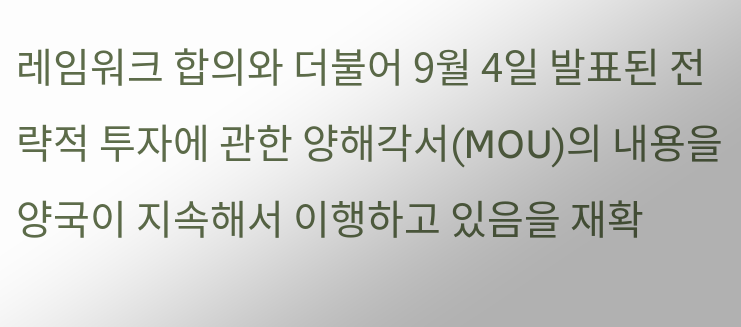레임워크 합의와 더불어 9월 4일 발표된 전략적 투자에 관한 양해각서(MOU)의 내용을 양국이 지속해서 이행하고 있음을 재확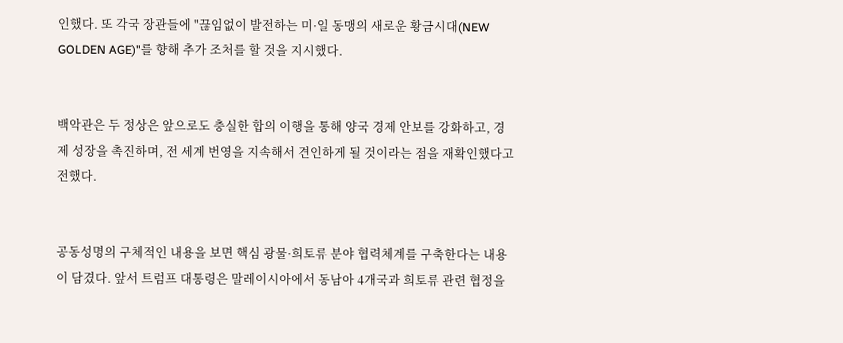인했다. 또 각국 장관들에 "끊임없이 발전하는 미·일 동맹의 새로운 황금시대(NEW GOLDEN AGE)"를 향해 추가 조처를 할 것을 지시했다.


백악관은 두 정상은 앞으로도 충실한 합의 이행을 통해 양국 경제 안보를 강화하고, 경제 성장을 촉진하며, 전 세계 번영을 지속해서 견인하게 될 것이라는 점을 재확인했다고 전했다.


공동성명의 구체적인 내용을 보면 핵심 광물·희토류 분야 협력체계를 구축한다는 내용이 담겼다. 앞서 트럼프 대통령은 말레이시아에서 동남아 4개국과 희토류 관련 협정을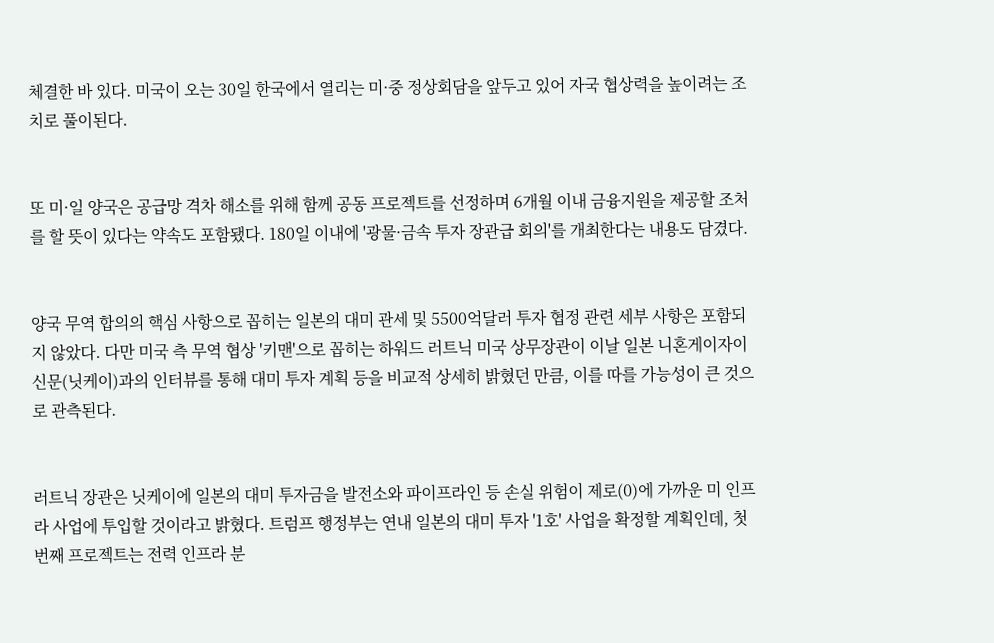체결한 바 있다. 미국이 오는 30일 한국에서 열리는 미·중 정상회담을 앞두고 있어 자국 협상력을 높이려는 조치로 풀이된다.


또 미·일 양국은 공급망 격차 해소를 위해 함께 공동 프로젝트를 선정하며 6개월 이내 금융지원을 제공할 조처를 할 뜻이 있다는 약속도 포함됐다. 180일 이내에 '광물·금속 투자 장관급 회의'를 개최한다는 내용도 담겼다.


양국 무역 합의의 핵심 사항으로 꼽히는 일본의 대미 관세 및 5500억달러 투자 협정 관련 세부 사항은 포함되지 않았다. 다만 미국 측 무역 협상 '키맨'으로 꼽히는 하워드 러트닉 미국 상무장관이 이날 일본 니혼게이자이신문(닛케이)과의 인터뷰를 통해 대미 투자 계획 등을 비교적 상세히 밝혔던 만큼, 이를 따를 가능성이 큰 것으로 관측된다.


러트닉 장관은 닛케이에 일본의 대미 투자금을 발전소와 파이프라인 등 손실 위험이 제로(0)에 가까운 미 인프라 사업에 투입할 것이라고 밝혔다. 트럼프 행정부는 연내 일본의 대미 투자 '1호' 사업을 확정할 계획인데, 첫 번째 프로젝트는 전력 인프라 분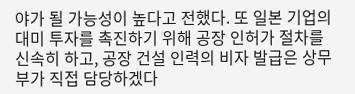야가 될 가능성이 높다고 전했다. 또 일본 기업의 대미 투자를 촉진하기 위해 공장 인허가 절차를 신속히 하고, 공장 건설 인력의 비자 발급은 상무부가 직접 담당하겠다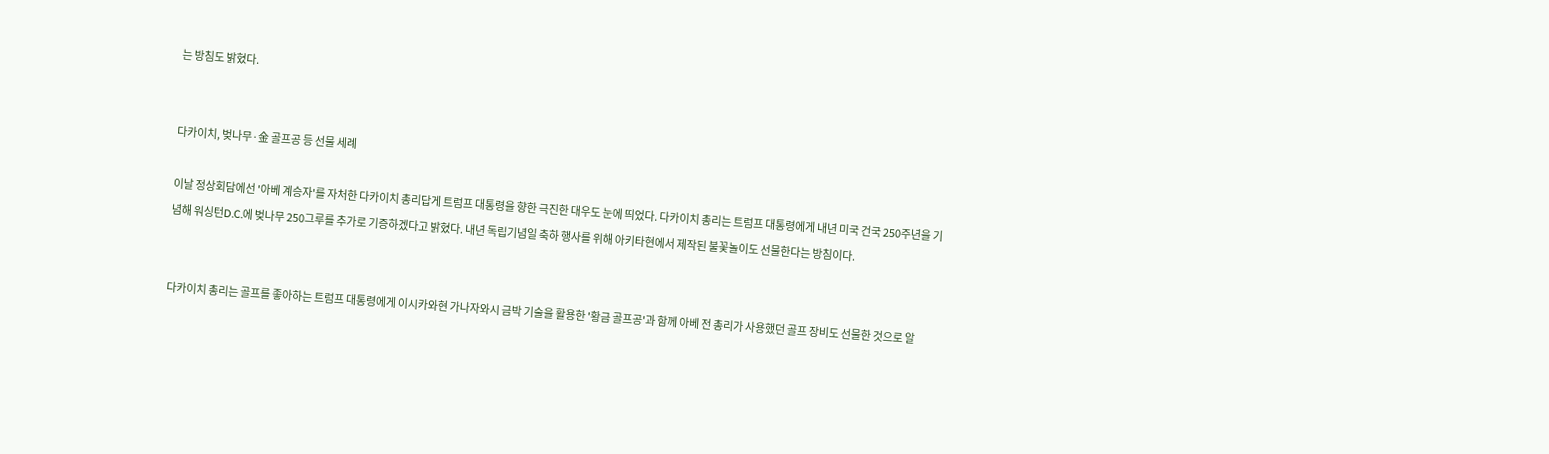는 방침도 밝혔다.


다카이치, 벚나무·金 골프공 등 선물 세례

이날 정상회담에선 '아베 계승자'를 자처한 다카이치 총리답게 트럼프 대통령을 향한 극진한 대우도 눈에 띄었다. 다카이치 총리는 트럼프 대통령에게 내년 미국 건국 250주년을 기념해 워싱턴D.C.에 벚나무 250그루를 추가로 기증하겠다고 밝혔다. 내년 독립기념일 축하 행사를 위해 아키타현에서 제작된 불꽃놀이도 선물한다는 방침이다.


다카이치 총리는 골프를 좋아하는 트럼프 대통령에게 이시카와현 가나자와시 금박 기술을 활용한 '황금 골프공'과 함께 아베 전 총리가 사용했던 골프 장비도 선물한 것으로 알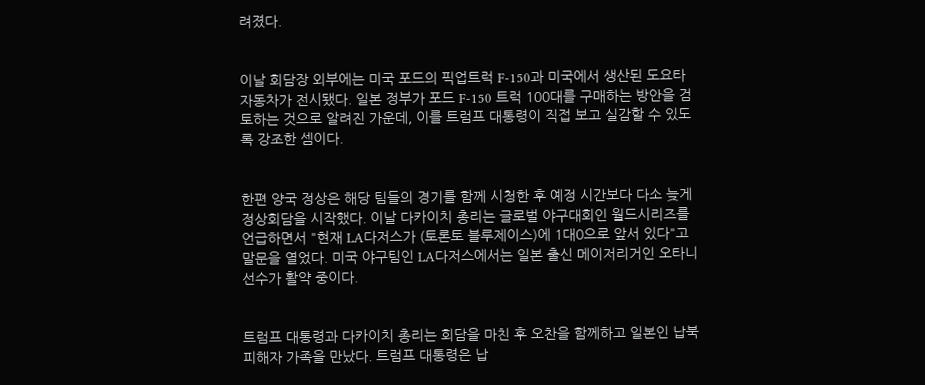려졌다.


이날 회담장 외부에는 미국 포드의 픽업트럭 F-150과 미국에서 생산된 도요타 자동차가 전시됐다. 일본 정부가 포드 F-150 트럭 100대를 구매하는 방안을 검토하는 것으로 알려진 가운데, 이를 트럼프 대통령이 직접 보고 실감할 수 있도록 강조한 셈이다.


한편 양국 정상은 해당 팀들의 경기를 함께 시청한 후 예정 시간보다 다소 늦게 정상회담을 시작했다. 이날 다카이치 총리는 글로벌 야구대회인 월드시리즈를 언급하면서 "현재 LA다저스가 (토론토 블루제이스)에 1대0으로 앞서 있다"고 말문을 열었다. 미국 야구팀인 LA다저스에서는 일본 출신 메이저리거인 오타니 선수가 활약 중이다.


트럼프 대통령과 다카이치 총리는 회담을 마친 후 오찬을 함께하고 일본인 납북 피해자 가족을 만났다. 트럼프 대통령은 납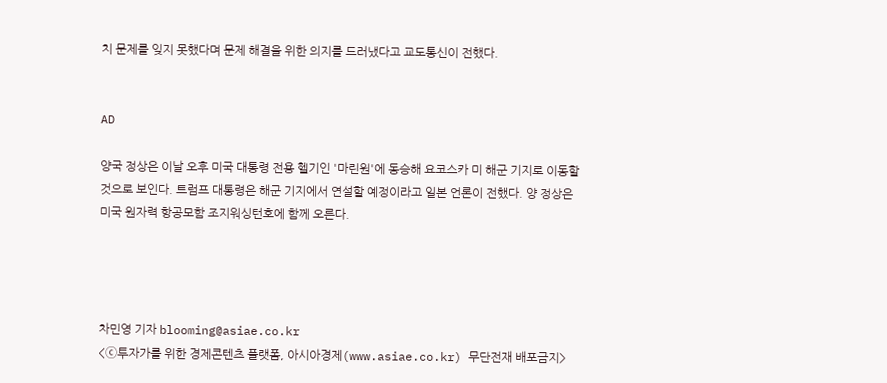치 문제를 잊지 못했다며 문제 해결을 위한 의지를 드러냈다고 교도통신이 전했다.


AD

양국 정상은 이날 오후 미국 대통령 전용 헬기인 '마린원'에 동승해 요코스카 미 해군 기지로 이동할 것으로 보인다. 트럼프 대통령은 해군 기지에서 연설할 예정이라고 일본 언론이 전했다. 양 정상은 미국 원자력 항공모함 조지워싱턴호에 함께 오른다.




차민영 기자 blooming@asiae.co.kr
<ⓒ투자가를 위한 경제콘텐츠 플랫폼, 아시아경제(www.asiae.co.kr) 무단전재 배포금지>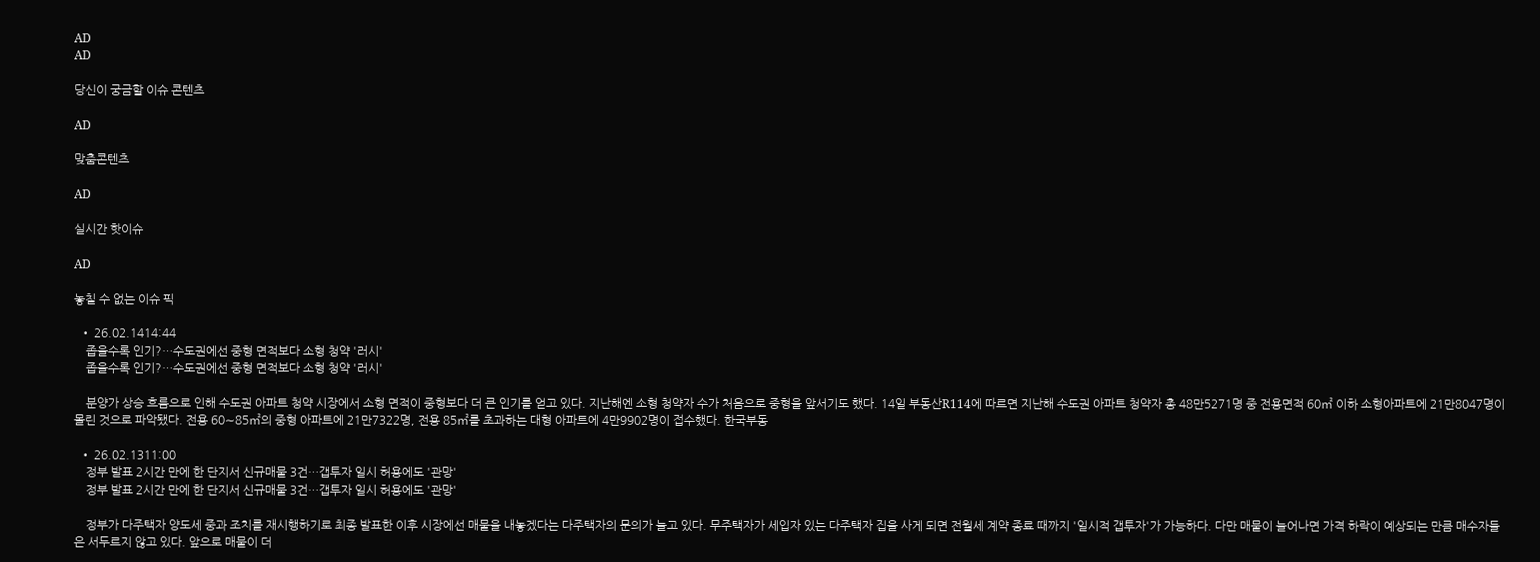AD
AD

당신이 궁금할 이슈 콘텐츠

AD

맞춤콘텐츠

AD

실시간 핫이슈

AD

놓칠 수 없는 이슈 픽

  • 26.02.1414:44
    좁을수록 인기?…수도권에선 중형 면적보다 소형 청약 '러시'
    좁을수록 인기?…수도권에선 중형 면적보다 소형 청약 '러시'

    분양가 상승 흐름으로 인해 수도권 아파트 청약 시장에서 소형 면적이 중형보다 더 큰 인기를 얻고 있다. 지난해엔 소형 청약자 수가 처음으로 중형을 앞서기도 했다. 14일 부동산R114에 따르면 지난해 수도권 아파트 청약자 총 48만5271명 중 전용면적 60㎡ 이하 소형아파트에 21만8047명이 몰린 것으로 파악됐다. 전용 60∼85㎡의 중형 아파트에 21만7322명, 전용 85㎡를 초과하는 대형 아파트에 4만9902명이 접수했다. 한국부동

  • 26.02.1311:00
    정부 발표 2시간 만에 한 단지서 신규매물 3건…갭투자 일시 허용에도 '관망'
    정부 발표 2시간 만에 한 단지서 신규매물 3건…갭투자 일시 허용에도 '관망'

    정부가 다주택자 양도세 중과 조치를 재시행하기로 최종 발표한 이후 시장에선 매물을 내놓겠다는 다주택자의 문의가 늘고 있다. 무주택자가 세입자 있는 다주택자 집을 사게 되면 전월세 계약 종료 때까지 '일시적 갭투자'가 가능하다. 다만 매물이 늘어나면 가격 하락이 예상되는 만큼 매수자들은 서두르지 않고 있다. 앞으로 매물이 더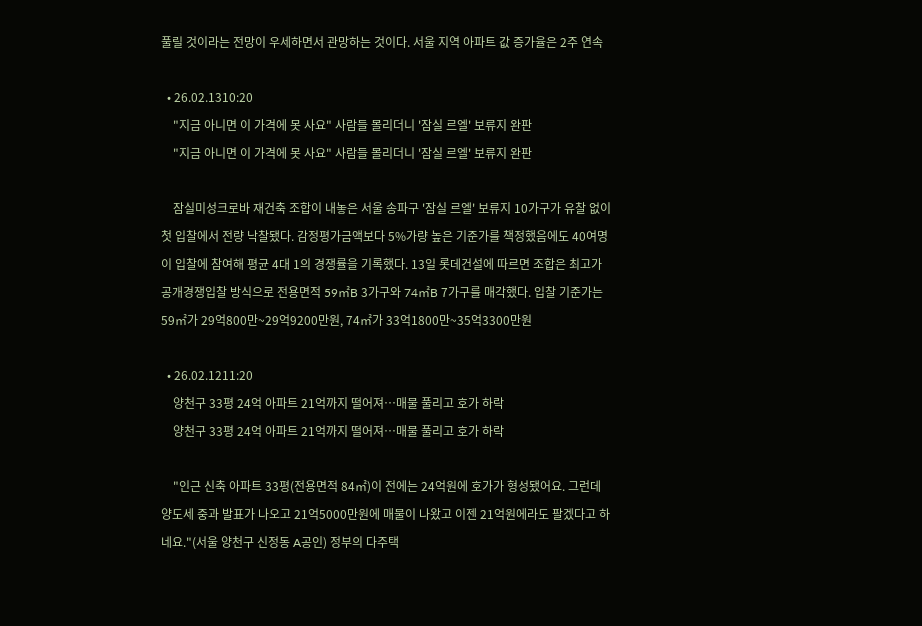풀릴 것이라는 전망이 우세하면서 관망하는 것이다. 서울 지역 아파트 값 증가율은 2주 연속

  • 26.02.1310:20
    "지금 아니면 이 가격에 못 사요" 사람들 몰리더니 '잠실 르엘' 보류지 완판
    "지금 아니면 이 가격에 못 사요" 사람들 몰리더니 '잠실 르엘' 보류지 완판

    잠실미성크로바 재건축 조합이 내놓은 서울 송파구 '잠실 르엘' 보류지 10가구가 유찰 없이 첫 입찰에서 전량 낙찰됐다. 감정평가금액보다 5%가량 높은 기준가를 책정했음에도 40여명이 입찰에 참여해 평균 4대 1의 경쟁률을 기록했다. 13일 롯데건설에 따르면 조합은 최고가 공개경쟁입찰 방식으로 전용면적 59㎡B 3가구와 74㎡B 7가구를 매각했다. 입찰 기준가는 59㎡가 29억800만~29억9200만원, 74㎡가 33억1800만~35억3300만원

  • 26.02.1211:20
    양천구 33평 24억 아파트 21억까지 떨어져…매물 풀리고 호가 하락
    양천구 33평 24억 아파트 21억까지 떨어져…매물 풀리고 호가 하락

    "인근 신축 아파트 33평(전용면적 84㎡)이 전에는 24억원에 호가가 형성됐어요. 그런데 양도세 중과 발표가 나오고 21억5000만원에 매물이 나왔고 이젠 21억원에라도 팔겠다고 하네요."(서울 양천구 신정동 A공인) 정부의 다주택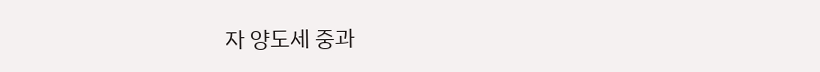자 양도세 중과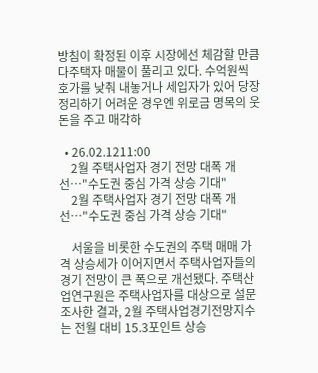방침이 확정된 이후 시장에선 체감할 만큼 다주택자 매물이 풀리고 있다. 수억원씩 호가를 낮춰 내놓거나 세입자가 있어 당장 정리하기 어려운 경우엔 위로금 명목의 웃돈을 주고 매각하

  • 26.02.1211:00
    2월 주택사업자 경기 전망 대폭 개선…"수도권 중심 가격 상승 기대"
    2월 주택사업자 경기 전망 대폭 개선…"수도권 중심 가격 상승 기대"

    서울을 비롯한 수도권의 주택 매매 가격 상승세가 이어지면서 주택사업자들의 경기 전망이 큰 폭으로 개선됐다. 주택산업연구원은 주택사업자를 대상으로 설문조사한 결과, 2월 주택사업경기전망지수는 전월 대비 15.3포인트 상승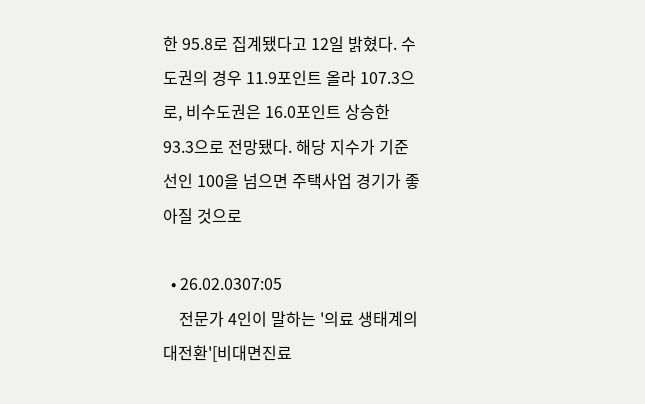한 95.8로 집계됐다고 12일 밝혔다. 수도권의 경우 11.9포인트 올라 107.3으로, 비수도권은 16.0포인트 상승한 93.3으로 전망됐다. 해당 지수가 기준선인 100을 넘으면 주택사업 경기가 좋아질 것으로

  • 26.02.0307:05
    전문가 4인이 말하는 '의료 생태계의 대전환'[비대면진료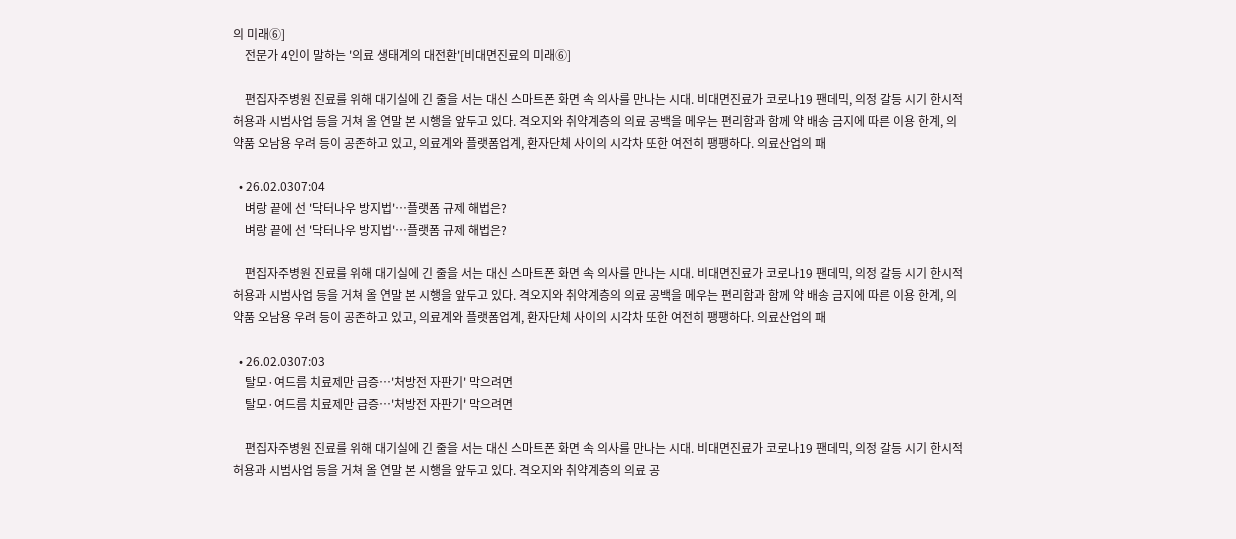의 미래⑥]
    전문가 4인이 말하는 '의료 생태계의 대전환'[비대면진료의 미래⑥]

    편집자주병원 진료를 위해 대기실에 긴 줄을 서는 대신 스마트폰 화면 속 의사를 만나는 시대. 비대면진료가 코로나19 팬데믹, 의정 갈등 시기 한시적 허용과 시범사업 등을 거쳐 올 연말 본 시행을 앞두고 있다. 격오지와 취약계층의 의료 공백을 메우는 편리함과 함께 약 배송 금지에 따른 이용 한계, 의약품 오남용 우려 등이 공존하고 있고, 의료계와 플랫폼업계, 환자단체 사이의 시각차 또한 여전히 팽팽하다. 의료산업의 패

  • 26.02.0307:04
    벼랑 끝에 선 '닥터나우 방지법'…플랫폼 규제 해법은?
    벼랑 끝에 선 '닥터나우 방지법'…플랫폼 규제 해법은?

    편집자주병원 진료를 위해 대기실에 긴 줄을 서는 대신 스마트폰 화면 속 의사를 만나는 시대. 비대면진료가 코로나19 팬데믹, 의정 갈등 시기 한시적 허용과 시범사업 등을 거쳐 올 연말 본 시행을 앞두고 있다. 격오지와 취약계층의 의료 공백을 메우는 편리함과 함께 약 배송 금지에 따른 이용 한계, 의약품 오남용 우려 등이 공존하고 있고, 의료계와 플랫폼업계, 환자단체 사이의 시각차 또한 여전히 팽팽하다. 의료산업의 패

  • 26.02.0307:03
    탈모·여드름 치료제만 급증…'처방전 자판기' 막으려면
    탈모·여드름 치료제만 급증…'처방전 자판기' 막으려면

    편집자주병원 진료를 위해 대기실에 긴 줄을 서는 대신 스마트폰 화면 속 의사를 만나는 시대. 비대면진료가 코로나19 팬데믹, 의정 갈등 시기 한시적 허용과 시범사업 등을 거쳐 올 연말 본 시행을 앞두고 있다. 격오지와 취약계층의 의료 공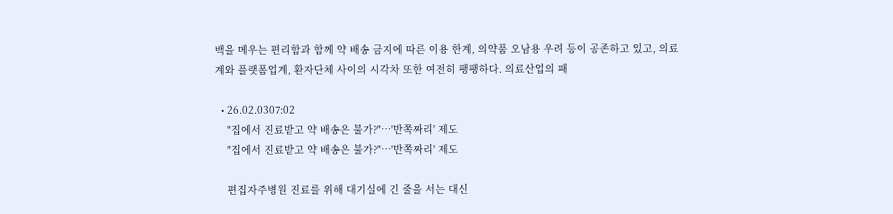백을 메우는 편리함과 함께 약 배송 금지에 따른 이용 한계, 의약품 오남용 우려 등이 공존하고 있고, 의료계와 플랫폼업계, 환자단체 사이의 시각차 또한 여전히 팽팽하다. 의료산업의 패

  • 26.02.0307:02
    "집에서 진료받고 약 배송은 불가?"…'반쪽짜리' 제도
    "집에서 진료받고 약 배송은 불가?"…'반쪽짜리' 제도

    편집자주병원 진료를 위해 대기실에 긴 줄을 서는 대신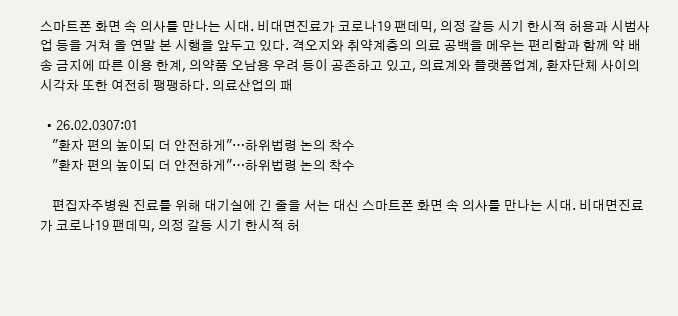스마트폰 화면 속 의사를 만나는 시대. 비대면진료가 코로나19 팬데믹, 의정 갈등 시기 한시적 허용과 시범사업 등을 거쳐 올 연말 본 시행을 앞두고 있다. 격오지와 취약계층의 의료 공백을 메우는 편리함과 함께 약 배송 금지에 따른 이용 한계, 의약품 오남용 우려 등이 공존하고 있고, 의료계와 플랫폼업계, 환자단체 사이의 시각차 또한 여전히 팽팽하다. 의료산업의 패

  • 26.02.0307:01
    "환자 편의 높이되 더 안전하게"…하위법령 논의 착수
    "환자 편의 높이되 더 안전하게"…하위법령 논의 착수

    편집자주병원 진료를 위해 대기실에 긴 줄을 서는 대신 스마트폰 화면 속 의사를 만나는 시대. 비대면진료가 코로나19 팬데믹, 의정 갈등 시기 한시적 허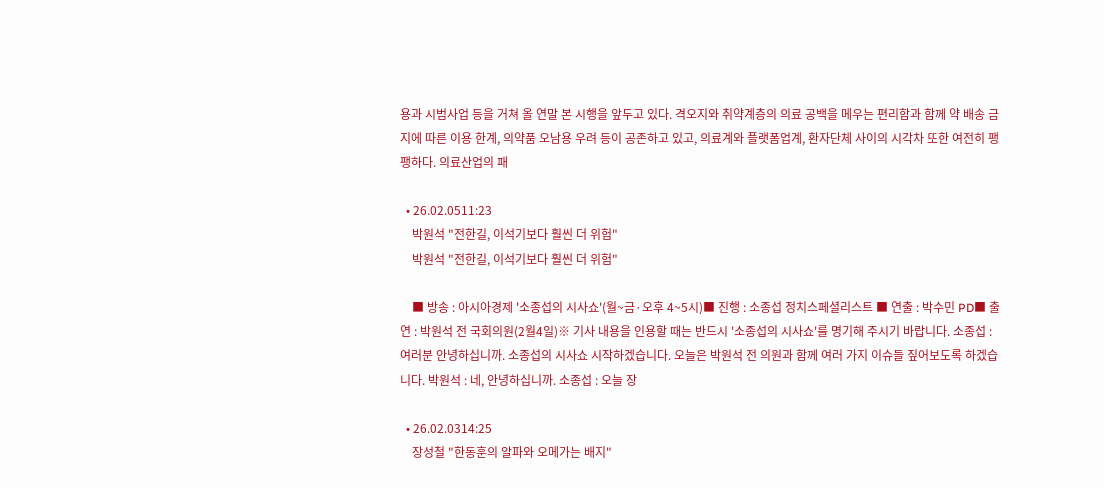용과 시범사업 등을 거쳐 올 연말 본 시행을 앞두고 있다. 격오지와 취약계층의 의료 공백을 메우는 편리함과 함께 약 배송 금지에 따른 이용 한계, 의약품 오남용 우려 등이 공존하고 있고, 의료계와 플랫폼업계, 환자단체 사이의 시각차 또한 여전히 팽팽하다. 의료산업의 패

  • 26.02.0511:23
    박원석 "전한길, 이석기보다 훨씬 더 위험"
    박원석 "전한길, 이석기보다 훨씬 더 위험"

    ■ 방송 : 아시아경제 '소종섭의 시사쇼'(월~금·오후 4~5시)■ 진행 : 소종섭 정치스페셜리스트 ■ 연출 : 박수민 PD■ 출연 : 박원석 전 국회의원(2월4일)※ 기사 내용을 인용할 때는 반드시 '소종섭의 시사쇼'를 명기해 주시기 바랍니다. 소종섭 : 여러분 안녕하십니까. 소종섭의 시사쇼 시작하겠습니다. 오늘은 박원석 전 의원과 함께 여러 가지 이슈들 짚어보도록 하겠습니다. 박원석 : 네, 안녕하십니까. 소종섭 : 오늘 장

  • 26.02.0314:25
    장성철 "한동훈의 알파와 오메가는 배지"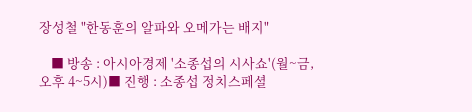장성철 "한동훈의 알파와 오메가는 배지"

    ■ 방송 : 아시아경제 '소종섭의 시사쇼'(월~금, 오후 4~5시)■ 진행 : 소종섭 정치스페셜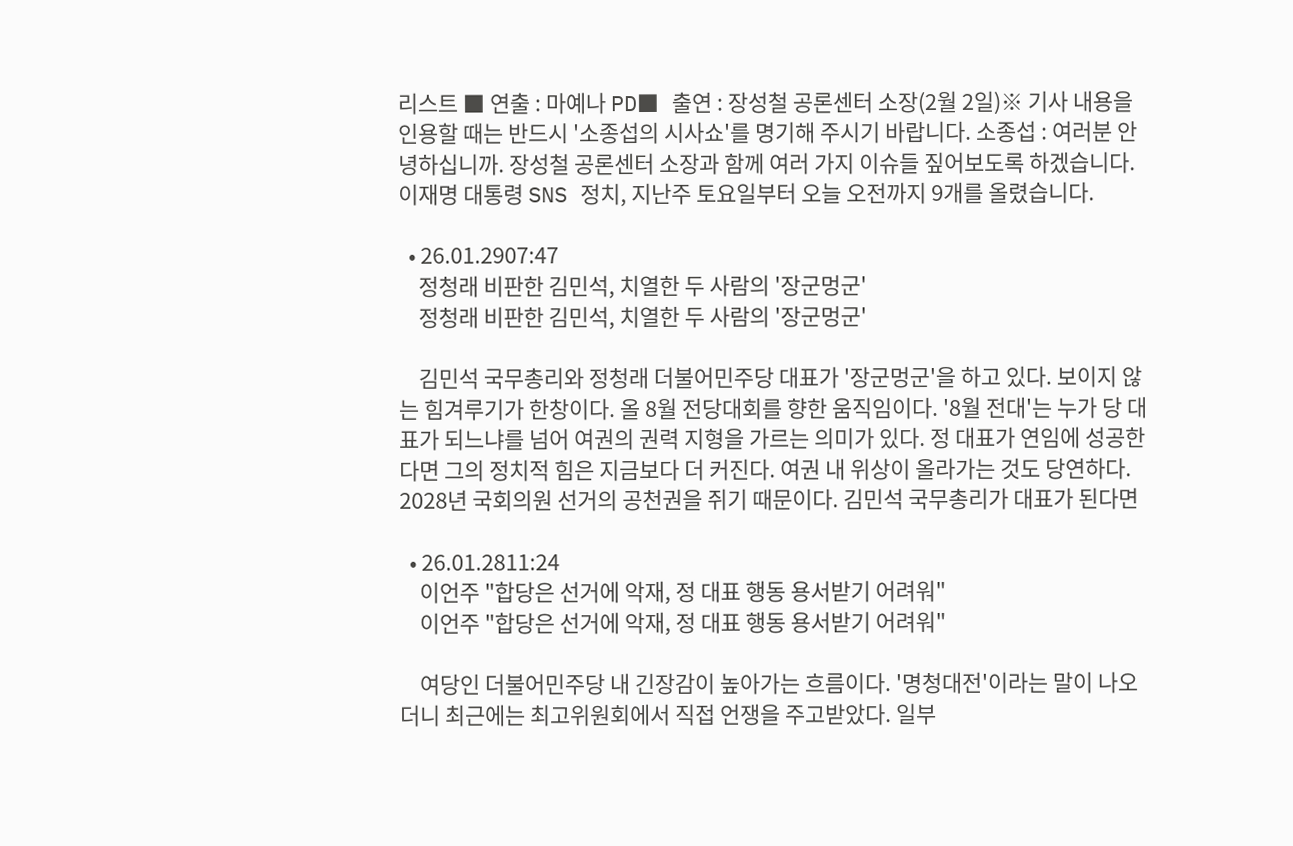리스트 ■ 연출 : 마예나 PD■ 출연 : 장성철 공론센터 소장(2월 2일)※ 기사 내용을 인용할 때는 반드시 '소종섭의 시사쇼'를 명기해 주시기 바랍니다. 소종섭 : 여러분 안녕하십니까. 장성철 공론센터 소장과 함께 여러 가지 이슈들 짚어보도록 하겠습니다. 이재명 대통령 SNS 정치, 지난주 토요일부터 오늘 오전까지 9개를 올렸습니다.

  • 26.01.2907:47
    정청래 비판한 김민석, 치열한 두 사람의 '장군멍군'
    정청래 비판한 김민석, 치열한 두 사람의 '장군멍군'

    김민석 국무총리와 정청래 더불어민주당 대표가 '장군멍군'을 하고 있다. 보이지 않는 힘겨루기가 한창이다. 올 8월 전당대회를 향한 움직임이다. '8월 전대'는 누가 당 대표가 되느냐를 넘어 여권의 권력 지형을 가르는 의미가 있다. 정 대표가 연임에 성공한다면 그의 정치적 힘은 지금보다 더 커진다. 여권 내 위상이 올라가는 것도 당연하다. 2028년 국회의원 선거의 공천권을 쥐기 때문이다. 김민석 국무총리가 대표가 된다면

  • 26.01.2811:24
    이언주 "합당은 선거에 악재, 정 대표 행동 용서받기 어려워"
    이언주 "합당은 선거에 악재, 정 대표 행동 용서받기 어려워"

    여당인 더불어민주당 내 긴장감이 높아가는 흐름이다. '명청대전'이라는 말이 나오더니 최근에는 최고위원회에서 직접 언쟁을 주고받았다. 일부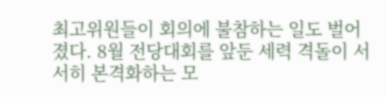최고위원들이 회의에 불참하는 일도 벌어졌다. 8월 전당대회를 앞둔 세력 격돌이 서서히 본격화하는 모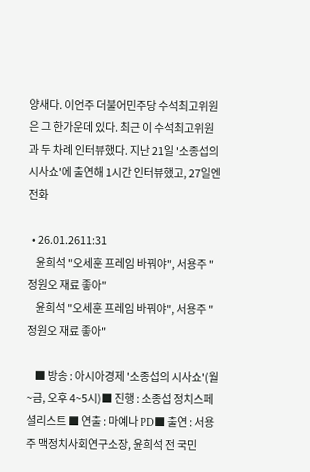양새다. 이언주 더불어민주당 수석최고위원은 그 한가운데 있다. 최근 이 수석최고위원과 두 차례 인터뷰했다. 지난 21일 '소종섭의 시사쇼'에 출연해 1시간 인터뷰했고, 27일엔 전화

  • 26.01.2611:31
    윤희석 "오세훈 프레임 바꿔야", 서용주 "정원오 재료 좋아"
    윤희석 "오세훈 프레임 바꿔야", 서용주 "정원오 재료 좋아"

    ■ 방송 : 아시아경제 '소종섭의 시사쇼'(월~금, 오후 4~5시)■ 진행 : 소종섭 정치스페셜리스트 ■ 연출 : 마예나 PD■ 출연 : 서용주 맥정치사회연구소장, 윤희석 전 국민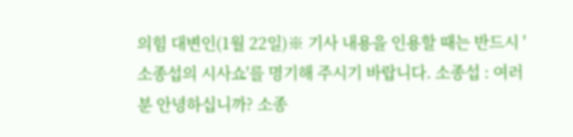의힘 대변인(1월 22일)※ 기사 내용을 인용할 때는 반드시 '소종섭의 시사쇼'를 명기해 주시기 바랍니다. 소종섭 : 여러분 안녕하십니까? 소종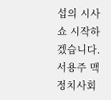섭의 시사쇼 시작하겠습니다. 서용주 맥 정치사회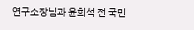연구소장님과 윤희석 전 국민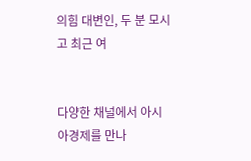의힘 대변인, 두 분 모시고 최근 여


다양한 채널에서 아시아경제를 만나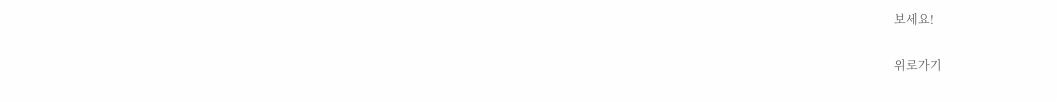보세요!

위로가기